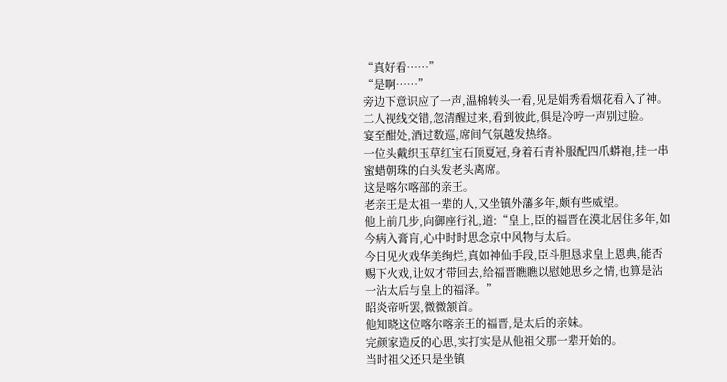“真好看……”
“是啊……”
旁边下意识应了一声,温棉转头一看,见是娟秀看烟花看入了神。
二人视线交错,忽清醒过来,看到彼此,俱是冷哼一声别过脸。
宴至酣处,酒过数巡,席间气氛越发热络。
一位头戴织玉草红宝石顶夏冠,身着石青补服配四爪蟒袍,挂一串蜜蜡朝珠的白头发老头离席。
这是喀尔喀部的亲王。
老亲王是太祖一辈的人,又坐镇外藩多年,颇有些威望。
他上前几步,向御座行礼,道:“皇上,臣的福晋在漠北居住多年,如今病入膏肓,心中时时思念京中风物与太后。
今日见火戏华美绚烂,真如神仙手段,臣斗胆恳求皇上恩典,能否赐下火戏,让奴才带回去,给福晋瞧瞧以慰她思乡之情,也算是沾一沾太后与皇上的福泽。”
昭炎帝听罢,微微颔首。
他知晓这位喀尔喀亲王的福晋,是太后的亲妹。
完颜家造反的心思,实打实是从他祖父那一辈开始的。
当时祖父还只是坐镇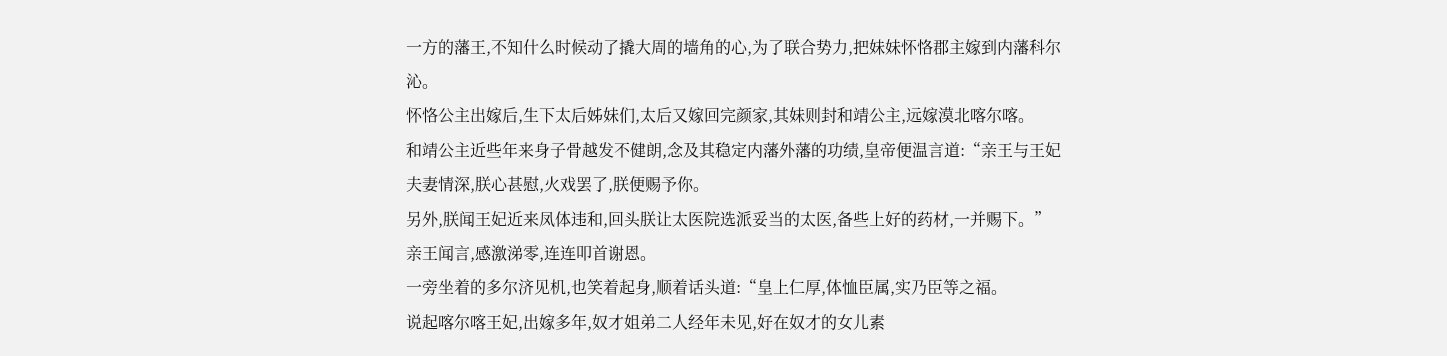一方的藩王,不知什么时候动了撬大周的墙角的心,为了联合势力,把妹妹怀恪郡主嫁到内藩科尔沁。
怀恪公主出嫁后,生下太后姊妹们,太后又嫁回完颜家,其妹则封和靖公主,远嫁漠北喀尔喀。
和靖公主近些年来身子骨越发不健朗,念及其稳定内藩外藩的功绩,皇帝便温言道:“亲王与王妃夫妻情深,朕心甚慰,火戏罢了,朕便赐予你。
另外,朕闻王妃近来凤体违和,回头朕让太医院选派妥当的太医,备些上好的药材,一并赐下。”
亲王闻言,感激涕零,连连叩首谢恩。
一旁坐着的多尔济见机,也笑着起身,顺着话头道:“皇上仁厚,体恤臣属,实乃臣等之福。
说起喀尔喀王妃,出嫁多年,奴才姐弟二人经年未见,好在奴才的女儿素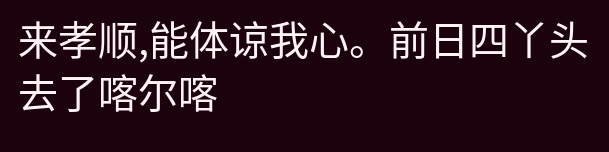来孝顺,能体谅我心。前日四丫头去了喀尔喀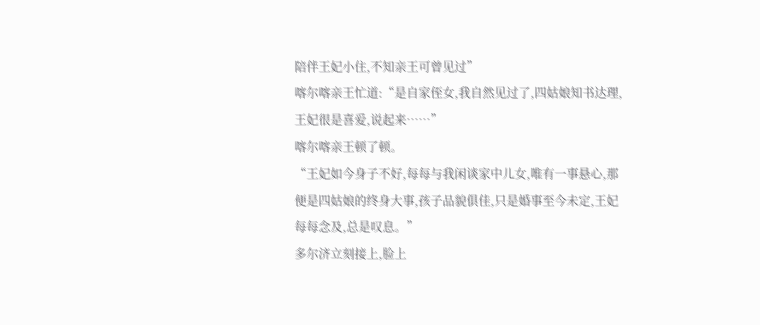陪伴王妃小住,不知亲王可曾见过”
喀尔喀亲王忙道:“是自家侄女,我自然见过了,四姑娘知书达理,王妃很是喜爱,说起来……”
喀尔喀亲王顿了顿。
“王妃如今身子不好,每每与我闲谈家中儿女,唯有一事悬心,那便是四姑娘的终身大事,孩子品貌俱佳,只是婚事至今未定,王妃每每念及,总是叹息。”
多尔济立刻接上,脸上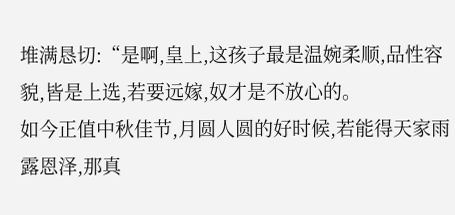堆满恳切:“是啊,皇上,这孩子最是温婉柔顺,品性容貌,皆是上选,若要远嫁,奴才是不放心的。
如今正值中秋佳节,月圆人圆的好时候,若能得天家雨露恩泽,那真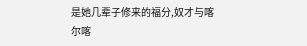是她几辈子修来的福分,奴才与喀尔喀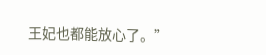王妃也都能放心了。”